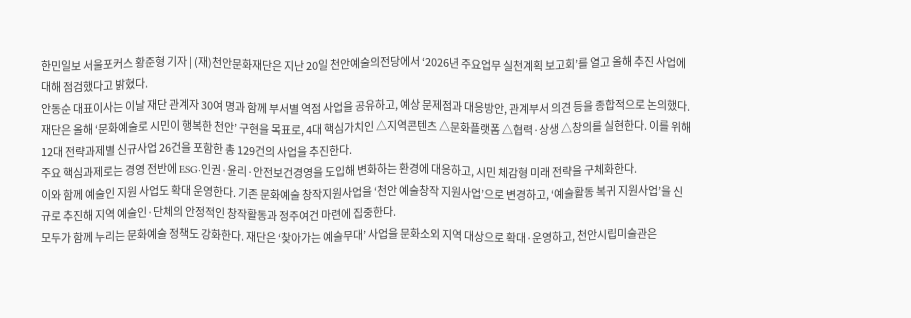한민일보 서울포커스 황준형 기자 | (재)천안문화재단은 지난 20일 천안예술의전당에서 ‘2026년 주요업무 실천계획 보고회’를 열고 올해 추진 사업에 대해 점검했다고 밝혔다.
안동순 대표이사는 이날 재단 관계자 30여 명과 함께 부서별 역점 사업을 공유하고, 예상 문제점과 대응방안, 관계부서 의견 등을 종합적으로 논의했다.
재단은 올해 ‘문화예술로 시민이 행복한 천안’ 구현을 목표로, 4대 핵심가치인 △지역콘텐츠 △문화플랫폼 △협력·상생 △창의를 실현한다. 이를 위해 12대 전략과제별 신규사업 26건을 포함한 총 129건의 사업을 추진한다.
주요 핵심과제로는 경영 전반에 ESG·인권·윤리·안전보건경영을 도입해 변화하는 환경에 대응하고, 시민 체감형 미래 전략을 구체화한다.
이와 함께 예술인 지원 사업도 확대 운영한다. 기존 문화예술 창작지원사업을 ‘천안 예술창작 지원사업’으로 변경하고, ‘예술활동 복귀 지원사업’을 신규로 추진해 지역 예술인·단체의 안정적인 창작활동과 정주여건 마련에 집중한다.
모두가 함께 누리는 문화예술 정책도 강화한다. 재단은 ‘찾아가는 예술무대’ 사업을 문화소외 지역 대상으로 확대·운영하고, 천안시립미술관은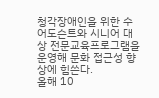청각장애인을 위한 수어도슨트와 시니어 대상 전문교육프로그램을 운영해 문화 접근성 향상에 힘쓴다.
올해 10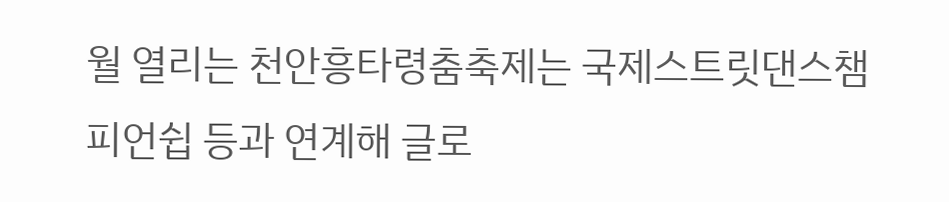월 열리는 천안흥타령춤축제는 국제스트릿댄스챔피언쉽 등과 연계해 글로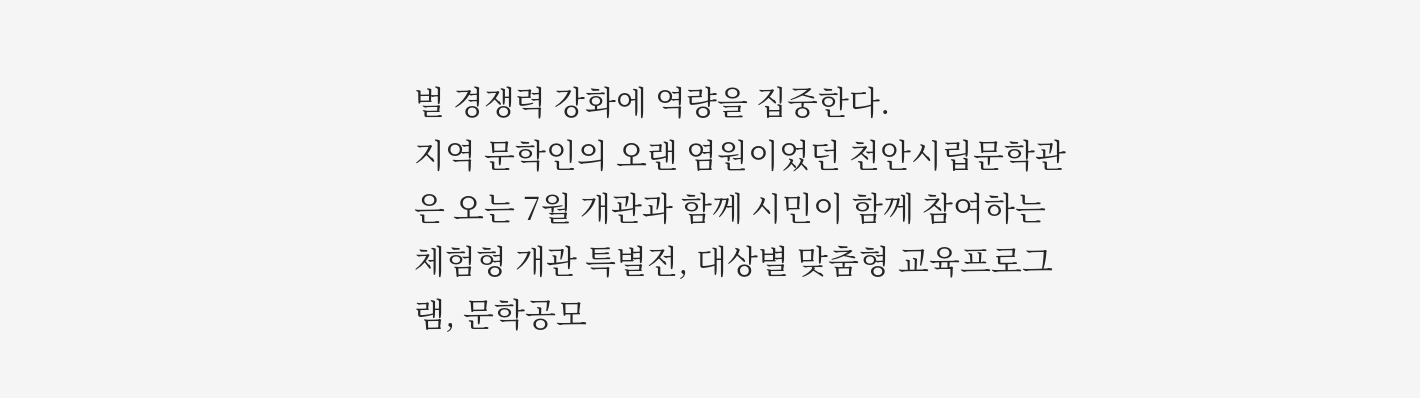벌 경쟁력 강화에 역량을 집중한다.
지역 문학인의 오랜 염원이었던 천안시립문학관은 오는 7월 개관과 함께 시민이 함께 참여하는 체험형 개관 특별전, 대상별 맞춤형 교육프로그램, 문학공모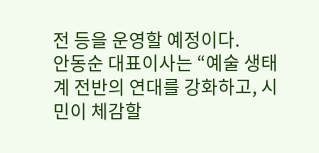전 등을 운영할 예정이다.
안동순 대표이사는 “예술 생태계 전반의 연대를 강화하고, 시민이 체감할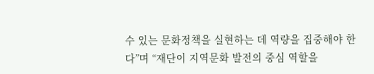수 있는 문화정책을 실현하는 데 역량을 집중해야 한다”며 “재단이 지역문화 발전의 중심 역할을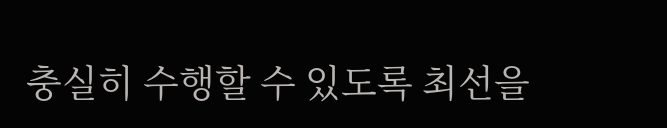충실히 수행할 수 있도록 최선을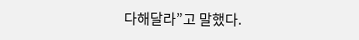다해달라”고 말했다.